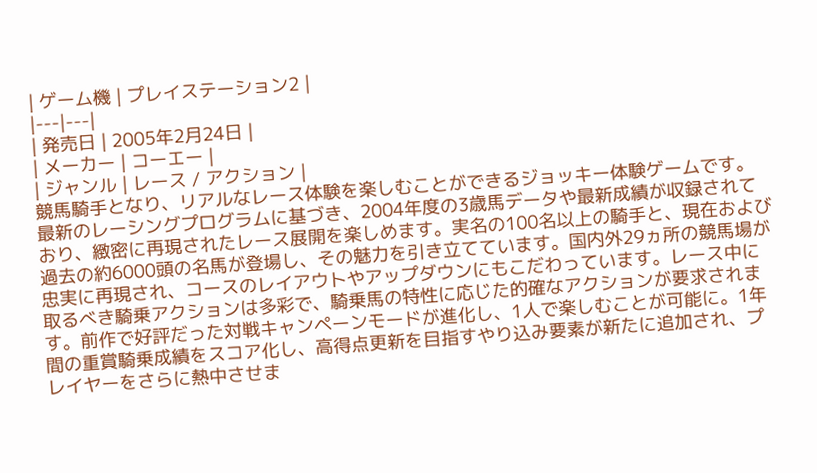| ゲーム機 | プレイステーション2 |
|---|---|
| 発売日 | 2005年2月24日 |
| メーカー | コーエー |
| ジャンル | レース / アクション |
競馬騎手となり、リアルなレース体験を楽しむことができるジョッキー体験ゲームです。最新のレーシングプログラムに基づき、2004年度の3歳馬データや最新成績が収録されており、緻密に再現されたレース展開を楽しめます。実名の100名以上の騎手と、現在および過去の約6000頭の名馬が登場し、その魅力を引き立てています。国内外29ヵ所の競馬場が忠実に再現され、コースのレイアウトやアップダウンにもこだわっています。レース中に取るべき騎乗アクションは多彩で、騎乗馬の特性に応じた的確なアクションが要求されます。前作で好評だった対戦キャンペーンモードが進化し、1人で楽しむことが可能に。1年間の重賞騎乗成績をスコア化し、高得点更新を目指すやり込み要素が新たに追加され、プレイヤーをさらに熱中させま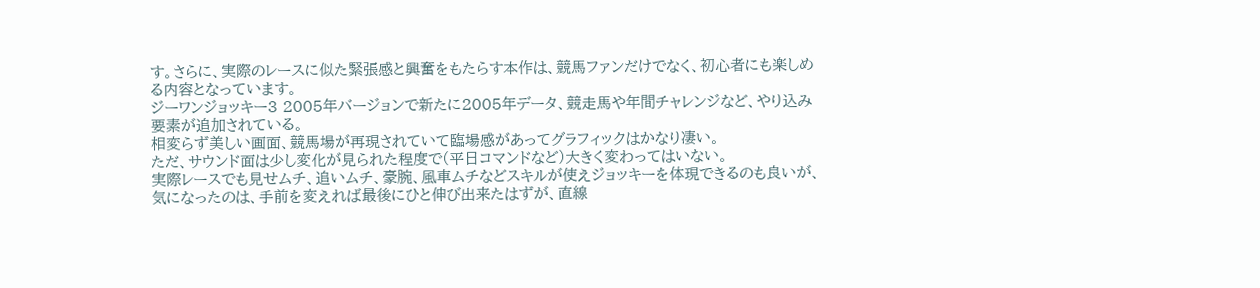す。さらに、実際のレースに似た緊張感と興奮をもたらす本作は、競馬ファンだけでなく、初心者にも楽しめる内容となっています。
ジーワンジョッキー3 2005年バージョンで新たに2005年データ、競走馬や年間チャレンジなど、やり込み要素が追加されている。
相変らず美しい画面、競馬場が再現されていて臨場感があってグラフィックはかなり凄い。
ただ、サウンド面は少し変化が見られた程度で(平日コマンドなど)大きく変わってはいない。
実際レースでも見せムチ、追いムチ、豪腕、風車ムチなどスキルが使えジョッキーを体現できるのも良いが、気になったのは、手前を変えれば最後にひと伸び出来たはずが、直線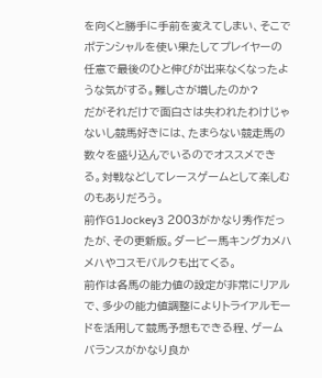を向くと勝手に手前を変えてしまい、そこでポテンシャルを使い果たしてプレイヤーの任意で最後のひと伸びが出来なくなったような気がする。難しさが増したのか?
だがそれだけで面白さは失われたわけじゃないし競馬好きには、たまらない競走馬の数々を盛り込んでいるのでオススメできる。対戦などしてレースゲームとして楽しむのもありだろう。
前作G1Jockey3 2003がかなり秀作だったが、その更新版。ダービー馬キングカメハメハやコスモバルクも出てくる。
前作は各馬の能力値の設定が非常にリアルで、多少の能力値調整によりトライアルモードを活用して競馬予想もできる程、ゲームバランスがかなり良か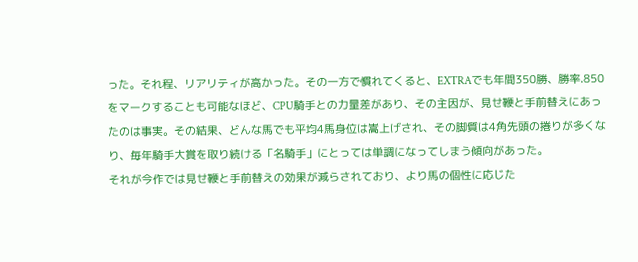った。それ程、リアリティが高かった。その一方で慣れてくると、EXTRAでも年間350勝、勝率.850をマークすることも可能なほど、CPU騎手との力量差があり、その主因が、見せ鞭と手前替えにあったのは事実。その結果、どんな馬でも平均4馬身位は嵩上げされ、その脚質は4角先頭の捲りが多くなり、毎年騎手大賞を取り続ける「名騎手」にとっては単調になってしまう傾向があった。
それが今作では見せ鞭と手前替えの効果が減らされており、より馬の個性に応じた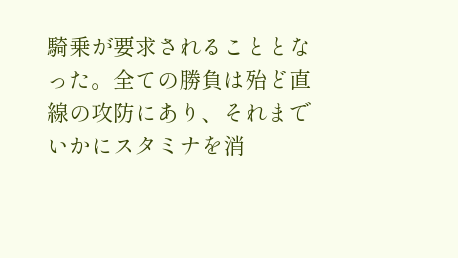騎乗が要求されることとなった。全ての勝負は殆ど直線の攻防にあり、それまでいかにスタミナを消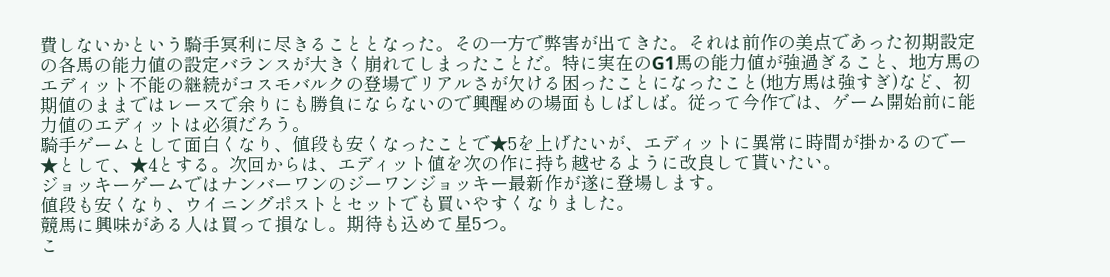費しないかという騎手冥利に尽きることとなった。その一方で弊害が出てきた。それは前作の美点であった初期設定の各馬の能力値の設定バランスが大きく崩れてしまったことだ。特に実在のG1馬の能力値が強過ぎること、地方馬のエディット不能の継続がコスモバルクの登場でリアルさが欠ける困ったことになったこと(地方馬は強すぎ)など、初期値のままではレースで余りにも勝負にならないので興醒めの場面もしばしば。従って今作では、ゲーム開始前に能力値のエディットは必須だろう。
騎手ゲームとして面白くなり、値段も安くなったことで★5を上げたいが、エディットに異常に時間が掛かるのでー★として、★4とする。次回からは、エディット値を次の作に持ち越せるように改良して貰いたい。
ジョッキーゲームではナンバーワンのジーワンジョッキー最新作が遂に登場します。
値段も安くなり、ウイニングポストとセットでも買いやすくなりました。
競馬に興味がある人は買って損なし。期待も込めて星5つ。
こ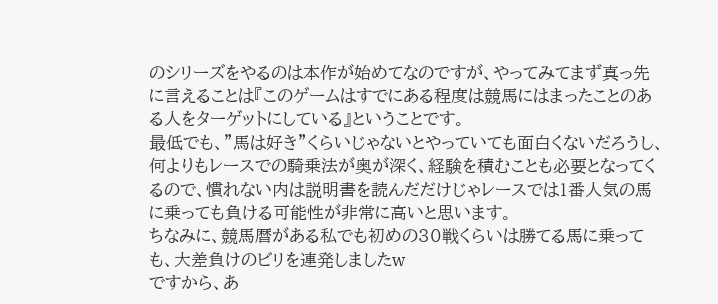のシリーズをやるのは本作が始めてなのですが、やってみてまず真っ先に言えることは『このゲームはすでにある程度は競馬にはまったことのある人をターゲットにしている』ということです。
最低でも、”馬は好き”くらいじゃないとやっていても面白くないだろうし、何よりもレースでの騎乗法が奥が深く、経験を積むことも必要となってくるので、慣れない内は説明書を読んだだけじゃレースでは1番人気の馬に乗っても負ける可能性が非常に高いと思います。
ちなみに、競馬暦がある私でも初めの30戦くらいは勝てる馬に乗っても、大差負けのビリを連発しましたw
ですから、あ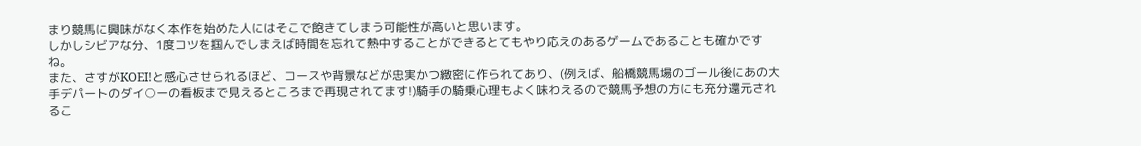まり競馬に興味がなく本作を始めた人にはそこで飽きてしまう可能性が高いと思います。
しかしシビアな分、1度コツを掴んでしまえば時間を忘れて熱中することができるとてもやり応えのあるゲームであることも確かですね。
また、さすがKOEI!と感心させられるほど、コースや背景などが忠実かつ緻密に作られてあり、(例えば、船橋競馬場のゴール後にあの大手デパートのダイ○ーの看板まで見えるところまで再現されてます!)騎手の騎乗心理もよく味わえるので競馬予想の方にも充分還元されるこ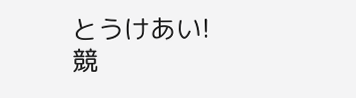とうけあい!
競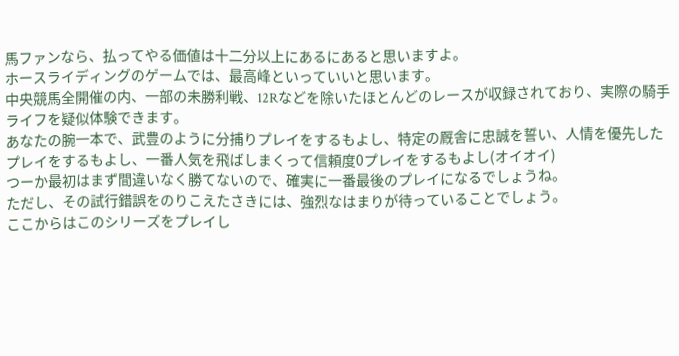馬ファンなら、払ってやる価値は十二分以上にあるにあると思いますよ。
ホースライディングのゲームでは、最高峰といっていいと思います。
中央競馬全開催の内、一部の未勝利戦、12Rなどを除いたほとんどのレースが収録されており、実際の騎手ライフを疑似体験できます。
あなたの腕一本で、武豊のように分捕りプレイをするもよし、特定の厩舎に忠誠を誓い、人情を優先したプレイをするもよし、一番人気を飛ばしまくって信頼度0プレイをするもよし(オイオイ)
つーか最初はまず間違いなく勝てないので、確実に一番最後のプレイになるでしょうね。
ただし、その試行錯誤をのりこえたさきには、強烈なはまりが待っていることでしょう。
ここからはこのシリーズをプレイし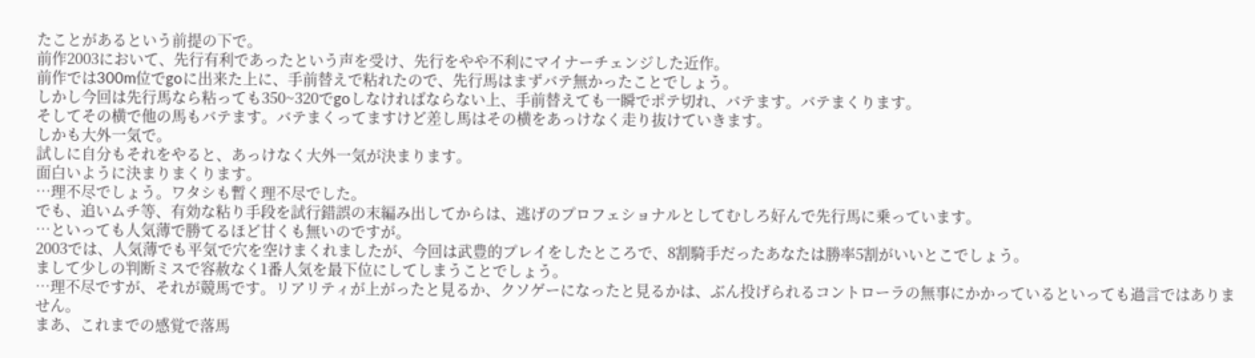たことがあるという前提の下で。
前作2003において、先行有利であったという声を受け、先行をやや不利にマイナーチェンジした近作。
前作では300m位でgoに出来た上に、手前替えで粘れたので、先行馬はまずバテ無かったことでしょう。
しかし今回は先行馬なら粘っても350~320でgoしなければならない上、手前替えても一瞬でポテ切れ、バテます。バテまくります。
そしてその横で他の馬もバテます。バテまくってますけど差し馬はその横をあっけなく走り抜けていきます。
しかも大外一気で。
試しに自分もそれをやると、あっけなく大外一気が決まります。
面白いように決まりまくります。
…理不尽でしょう。ワタシも暫く理不尽でした。
でも、追いムチ等、有効な粘り手段を試行錯誤の末編み出してからは、逃げのプロフェショナルとしてむしろ好んで先行馬に乗っています。
…といっても人気薄で勝てるほど甘くも無いのですが。
2003では、人気薄でも平気で穴を空けまくれましたが、今回は武豊的プレイをしたところで、8割騎手だったあなたは勝率5割がいいとこでしょう。
まして少しの判断ミスで容赦なく1番人気を最下位にしてしまうことでしょう。
…理不尽ですが、それが競馬です。リアリティが上がったと見るか、クソゲーになったと見るかは、ぶん投げられるコントローラの無事にかかっているといっても過言ではありません。
まあ、これまでの感覚で落馬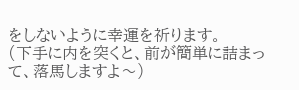をしないように幸運を祈ります。
(下手に内を突くと、前が簡単に詰まって、落馬しますよ〜)